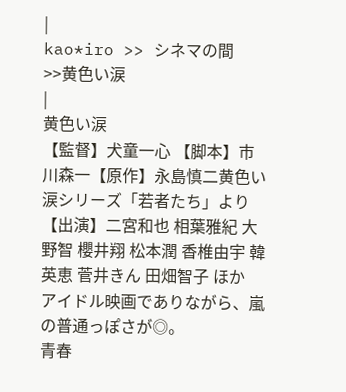|
kao*iro >> シネマの間
>>黄色い涙
|
黄色い涙
【監督】犬童一心 【脚本】市川森一【原作】永島慎二黄色い涙シリーズ「若者たち」より
【出演】二宮和也 相葉雅紀 大野智 櫻井翔 松本潤 香椎由宇 韓英恵 菅井きん 田畑智子 ほか
アイドル映画でありながら、嵐の普通っぽさが◎。
青春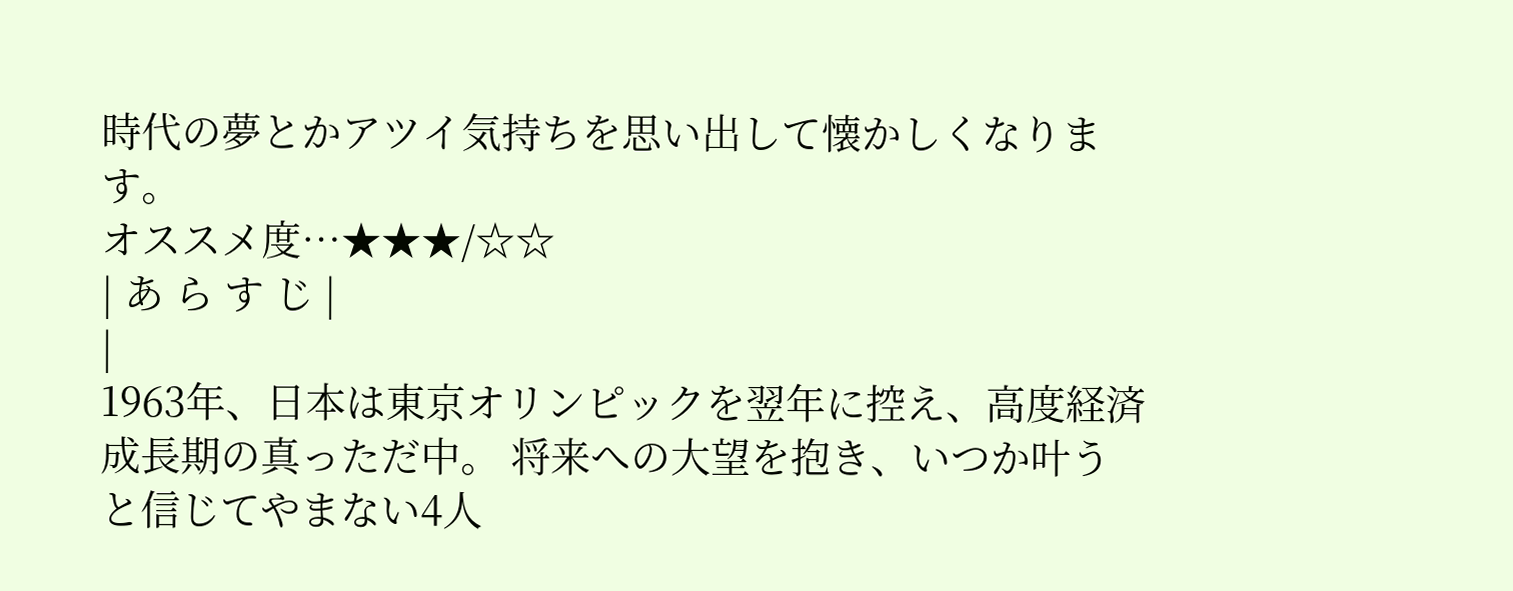時代の夢とかアツイ気持ちを思い出して懐かしくなります。
オススメ度…★★★/☆☆
| あ ら す じ |
|
1963年、日本は東京オリンピックを翌年に控え、高度経済成長期の真っただ中。 将来への大望を抱き、いつか叶うと信じてやまない4人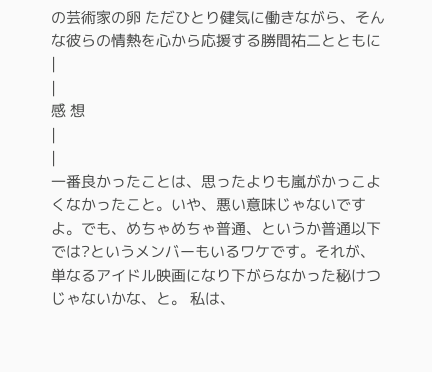の芸術家の卵 ただひとり健気に働きながら、そんな彼らの情熱を心から応援する勝間祐二とともに |
|
感 想
|
|
一番良かったことは、思ったよりも嵐がかっこよくなかったこと。いや、悪い意味じゃないですよ。でも、めちゃめちゃ普通、というか普通以下では?というメンバーもいるワケです。それが、単なるアイドル映画になり下がらなかった秘けつじゃないかな、と。 私は、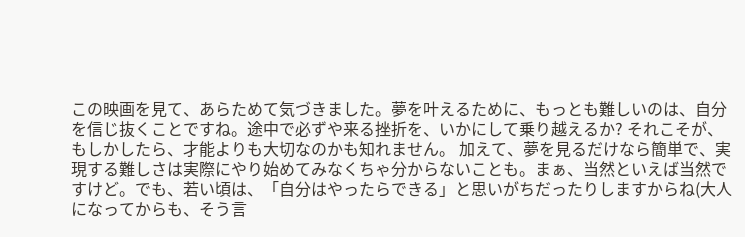この映画を見て、あらためて気づきました。夢を叶えるために、もっとも難しいのは、自分を信じ抜くことですね。途中で必ずや来る挫折を、いかにして乗り越えるか? それこそが、もしかしたら、才能よりも大切なのかも知れません。 加えて、夢を見るだけなら簡単で、実現する難しさは実際にやり始めてみなくちゃ分からないことも。まぁ、当然といえば当然ですけど。でも、若い頃は、「自分はやったらできる」と思いがちだったりしますからね(大人になってからも、そう言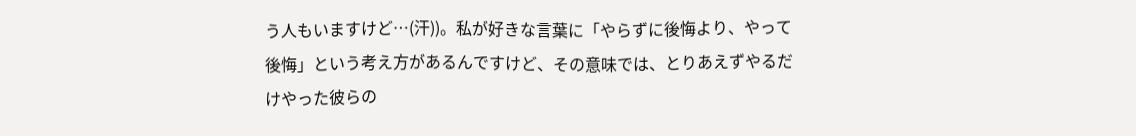う人もいますけど…(汗))。私が好きな言葉に「やらずに後悔より、やって後悔」という考え方があるんですけど、その意味では、とりあえずやるだけやった彼らの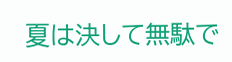夏は決して無駄で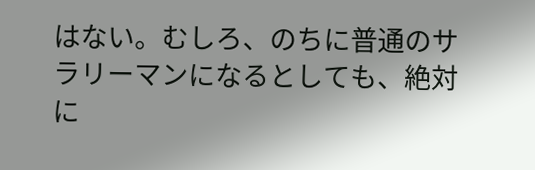はない。むしろ、のちに普通のサラリーマンになるとしても、絶対に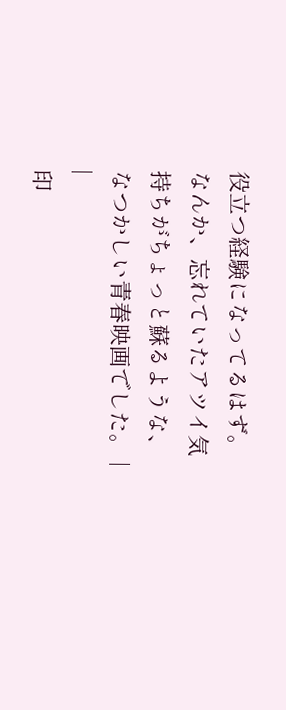役立つ経験になってるはず。なんか、忘れていたアツイ気持ちがちょっと蘇るような、なつかしい青春映画でした。 |
|
印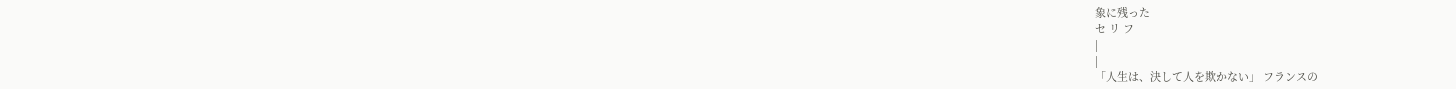象に残った
セ リ フ
|
|
「人生は、決して人を欺かない」 フランスの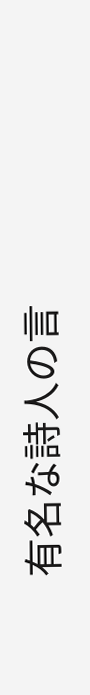有名な詩人の言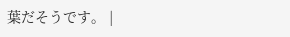葉だそうです。 |